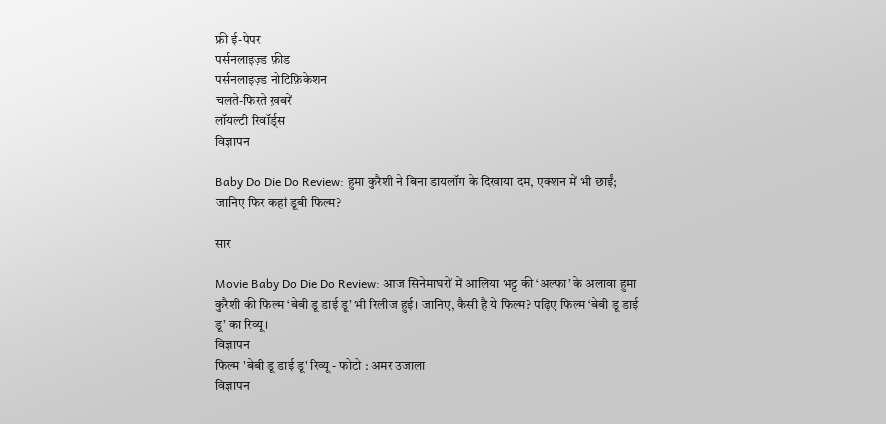फ्री ई-पेपर
पर्सनलाइज़्ड फ़ीड
पर्सनलाइज़्ड नोटिफ़िकेशन
चलते-फिरते ख़बरें
लॉयल्टी रिवॉर्ड्स
विज्ञापन

Baby Do Die Do Review: हुमा कुरैशी ने बिना डायलॉग के दिखाया दम, एक्शन में भी छाईं; जानिए फिर कहां डूबी फिल्म?

सार

Movie Baby Do Die Do Review: आज सिनेमाघरों में आलिया भट्ट की ‘अल्फा’ के अलावा हुमा कुरैशी की फिल्म ‘बेबी डू डाई डू’ भी रिलीज हुई। जानिए, कैसी है ये फिल्म? पढ़िए फिल्म ‘बेबी डू डाई डू’ का रिव्यू।
विज्ञापन
फिल्म 'बेबी डू डाई डू' रिव्यू - फोटो : अमर उजाला
विज्ञापन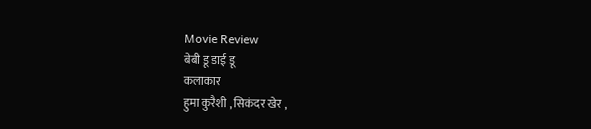Movie Review
बेबी डू डाई डू
कलाकार
हुमा कुरैशी , सिकंदर खेर ,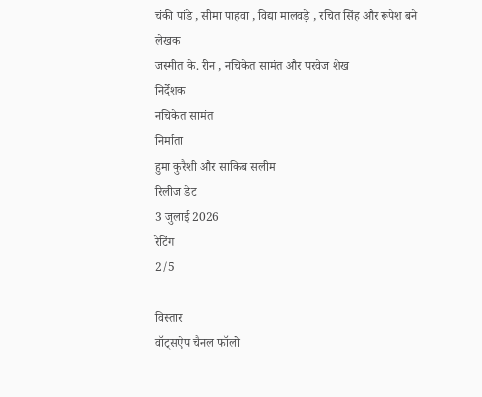चंकी पांडे , सीमा पाहवा , विद्या मालवड़े , रचित सिंह और रूपेश बने
लेखक
जस्मीत के. रीन , नचिकेत सामंत और परवेज शेख
निर्देशक
नचिकेत सामंत
निर्माता
हुमा कुरैशी और साकिब सलीम
रिलीज डेट
3 जुलाई 2026
रेटिंग
2/5

विस्तार
वॉट्सऐप चैनल फॉलो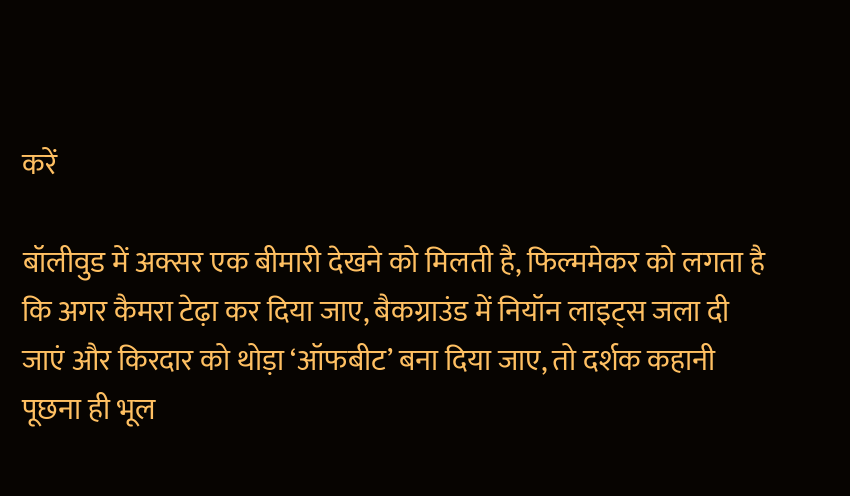करें

बॉलीवुड में अक्सर एक बीमारी देखने को मिलती है, फिल्ममेकर को लगता है कि अगर कैमरा टेढ़ा कर दिया जाए, बैकग्राउंड में नियॉन लाइट्स जला दी जाएं और किरदार को थोड़ा ‘ऑफबीट’ बना दिया जाए, तो दर्शक कहानी पूछना ही भूल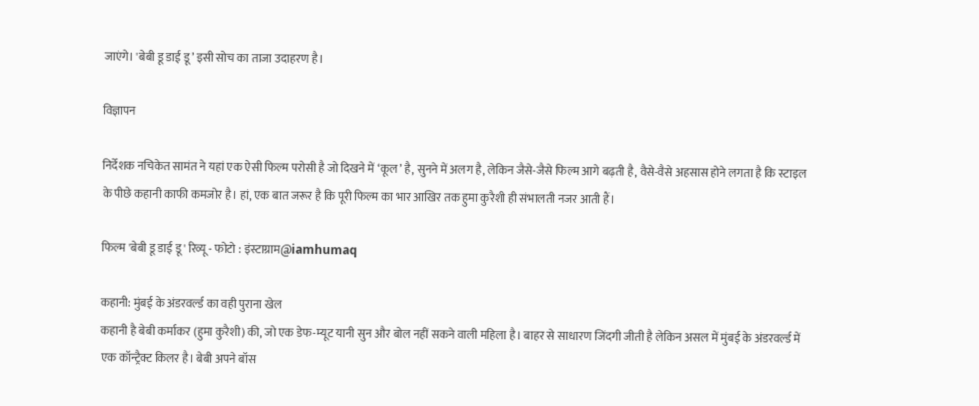जाएंगे। 'बेबी डू डाई डू’ इसी सोच का ताजा उदाहरण है।

विज्ञापन

निर्देशक नचिकेत सामंत ने यहां एक ऐसी फिल्म परोसी है जो दिखने में ‘कूल’ है, सुनने में अलग है, लेकिन जैसे-जैसे फिल्म आगे बढ़ती है, वैसे-वैसे अहसास होने लगता है कि स्टाइल के पीछे कहानी काफी कमजोर है। हां, एक बात जरूर है कि पूरी फिल्म का भार आखिर तक हुमा कुरैशी ही संभालती नजर आती हैं।

फिल्म 'बेबी डू डाई डू' रिव्यू - फोटो : इंस्टाग्राम@iamhumaq

कहानी: मुंबई के अंडरवर्ल्ड का वही पुराना खेल
कहानी है बेबी कर्माकर (हुमा कुरैशी) की, जो एक डेफ-म्यूट यानी सुन और बोल नहीं सकने वाली महिला है। बाहर से साधारण जिंदगी जीती है लेकिन असल में मुंबई के अंडरवर्ल्ड में एक कॉन्ट्रैक्ट किलर है। बेबी अपने बॉस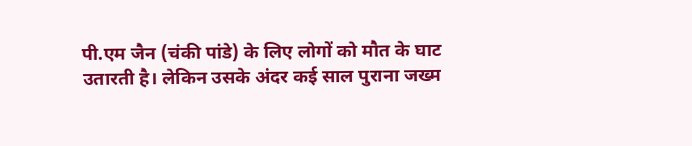पी.एम जैन (चंकी पांडे) के लिए लोगों को मौत के घाट उतारती है। लेकिन उसके अंदर कई साल पुराना जख्म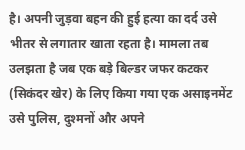है। अपनी जुड़वा बहन की हुई हत्या का दर्द उसे भीतर से लगातार खाता रहता है। मामला तब उलझता है जब एक बड़े बिल्डर जफर कटकर (सिकंदर खेर) के लिए किया गया एक असाइनमेंट उसे पुलिस, दुश्मनों और अपने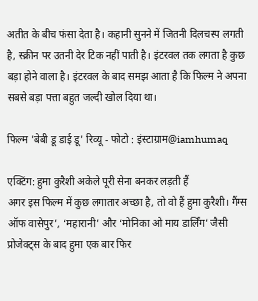अतीत के बीच फंसा देता है। कहानी सुनने में जितनी दिलचस्प लगती है, स्क्रीन पर उतनी देर टिक नहीं पाती है। इंटरवल तक लगता है कुछ बड़ा होने वाला है। इंटरवल के बाद समझ आता है कि फिल्म ने अपना सबसे बड़ा पत्ता बहुत जल्दी खोल दिया था।

फिल्म 'बेबी डू डाई डू' रिव्यू - फोटो : इंस्टाग्राम@iamhumaq

एक्टिंग: हुमा कुरैशी अकेले पूरी सेना बनकर लड़ती हैं
अगर इस फिल्म में कुछ लगातार अच्छा है, तो वो हैं हुमा कुरैशी। गैंग्स ऑफ वासेपुर’, ‘महारानी’ और ‘मोनिका ओ माय डार्लिंग’ जैसी प्रोजेक्ट्स के बाद हुमा एक बार फिर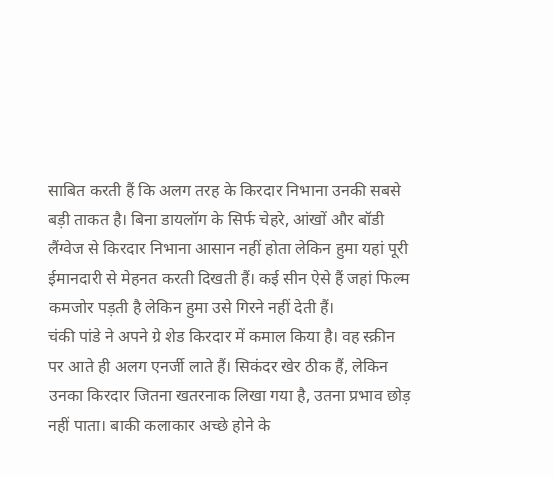साबित करती हैं कि अलग तरह के किरदार निभाना उनकी सबसे बड़ी ताकत है। बिना डायलॉग के सिर्फ चेहरे, आंखों और बॉडी लैंग्वेज से किरदार निभाना आसान नहीं होता लेकिन हुमा यहां पूरी ईमानदारी से मेहनत करती दिखती हैं। कई सीन ऐसे हैं जहां फिल्म कमजोर पड़ती है लेकिन हुमा उसे गिरने नहीं देती हैं।
चंकी पांडे ने अपने ग्रे शेड किरदार में कमाल किया है। वह स्क्रीन पर आते ही अलग एनर्जी लाते हैं। सिकंदर खेर ठीक हैं, लेकिन उनका किरदार जितना खतरनाक लिखा गया है, उतना प्रभाव छोड़ नहीं पाता। बाकी कलाकार अच्छे होने के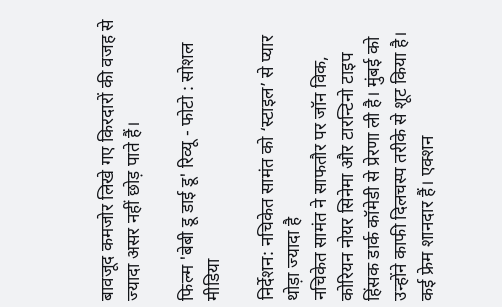बावजूद कमजोर लिखे गए किरदारों की वजह से ज्यादा असर नहीं छोड़ पाते हैं।

फिल्म 'बेबी डू डाई डू' रिव्यू - फोटो : सोशल मीडिया

निर्देशन: नचिकेत सामंत को ‘स्टाइल’ से प्यार थोड़ा ज्यादा है
नचिकेत सामंत ने साफतौर पर जॉन विक, कोरियन नोयर सिनेमा और टारन्टिनो टाइप हिंसक डार्क कॉमेडी से प्रेरणा ली है। मुंबई को उन्होंने काफी दिलचस्प तरीके से शूट किया है। कई फ्रेम शानदार हैं। एक्शन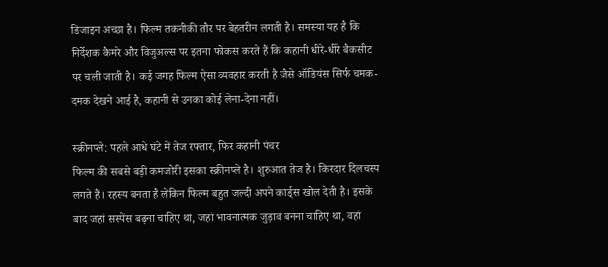डिजाइन अच्छा है। फिल्म तकनीकी तौर पर बेहतरीन लगती है। समस्या यह है कि निर्देशक कैमरे और विजुअल्स पर इतना फोकस करते हैं कि कहानी धीरे-धीरे बैकसीट पर चली जाती है। कई जगह फिल्म ऐसा व्यवहार करती है जैसे ऑडियंस सिर्फ चमक-दमक देखने आई है, कहानी से उनका कोई लेना-देना नहीं।

स्क्रीनप्ले: पहले आधे घंटे में तेज रफ्तार, फिर कहानी पंचर
फिल्म की सबसे बड़ी कमजोरी इसका स्क्रीनप्ले है। शुरुआत तेज है। किरदार दिलचस्प लगते हैं। रहस्य बनता है लेकिन फिल्म बहुत जल्दी अपने कार्ड्स खोल देती है। इसके बाद जहां सस्पेंस बढ़ना चाहिए था, जहां भावनात्मक जुड़ाव बनना चाहिए था, वहां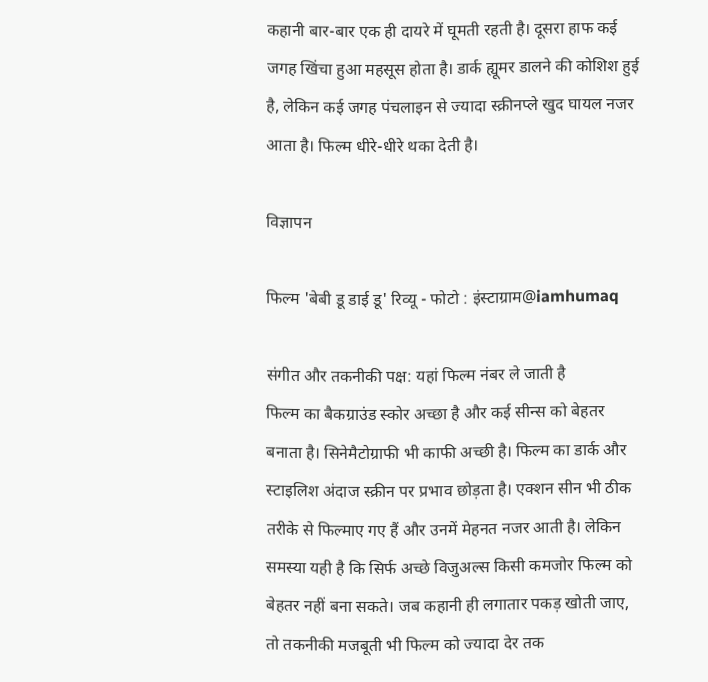कहानी बार-बार एक ही दायरे में घूमती रहती है। दूसरा हाफ कई जगह खिंचा हुआ महसूस होता है। डार्क ह्यूमर डालने की कोशिश हुई है, लेकिन कई जगह पंचलाइन से ज्यादा स्क्रीनप्ले खुद घायल नजर आता है। फिल्म धीरे-धीरे थका देती है।

विज्ञापन

फिल्म 'बेबी डू डाई डू' रिव्यू - फोटो : इंस्टाग्राम@iamhumaq

संगीत और तकनीकी पक्ष: यहां फिल्म नंबर ले जाती है
फिल्म का बैकग्राउंड स्कोर अच्छा है और कई सीन्स को बेहतर बनाता है। सिनेमैटोग्राफी भी काफी अच्छी है। फिल्म का डार्क और स्टाइलिश अंदाज स्क्रीन पर प्रभाव छोड़ता है। एक्शन सीन भी ठीक तरीके से फिल्माए गए हैं और उनमें मेहनत नजर आती है। लेकिन समस्या यही है कि सिर्फ अच्छे विजुअल्स किसी कमजोर फिल्म को बेहतर नहीं बना सकते। जब कहानी ही लगातार पकड़ खोती जाए, तो तकनीकी मजबूती भी फिल्म को ज्यादा देर तक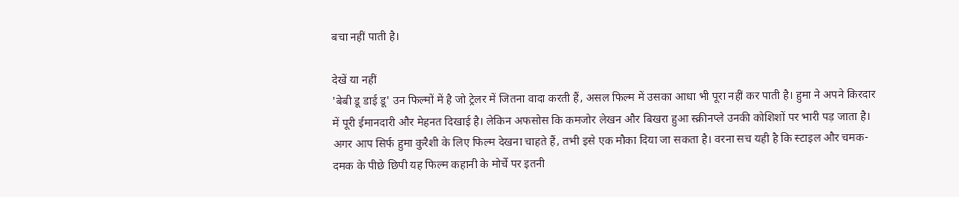बचा नहीं पाती है।

देखें या नहीं
'बेबी डू डाई डू' उन फिल्मों में है जो ट्रेलर में जितना वादा करती हैं, असल फिल्म में उसका आधा भी पूरा नहीं कर पाती है। हुमा ने अपने किरदार में पूरी ईमानदारी और मेहनत दिखाई है। लेकिन अफसोस कि कमजोर लेखन और बिखरा हुआ स्क्रीनप्ले उनकी कोशिशों पर भारी पड़ जाता है। अगर आप सिर्फ हुमा कुरैशी के लिए फिल्म देखना चाहते हैं, तभी इसे एक मौका दिया जा सकता है। वरना सच यही है कि स्टाइल और चमक-दमक के पीछे छिपी यह फिल्म कहानी के मोर्चे पर इतनी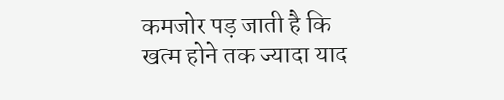कमजोर पड़ जाती है कि खत्म होने तक ज्यादा याद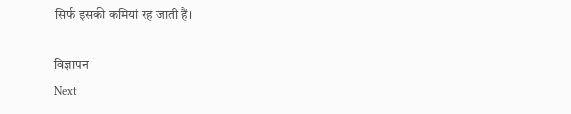सिर्फ इसकी कमियां रह जाती हैं।

विज्ञापन
Next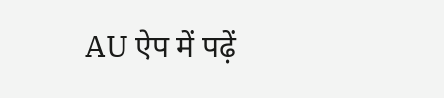AU ऐप में पढ़ें